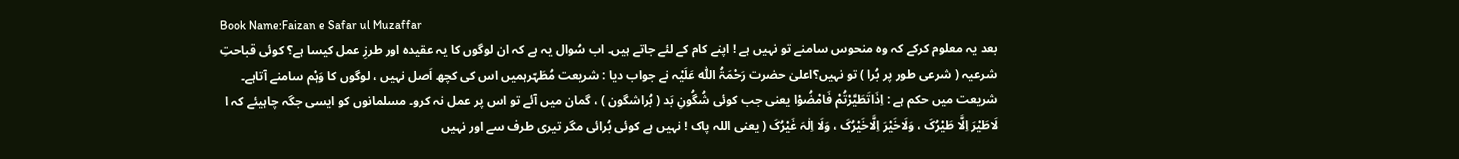Book Name:Faizan e Safar ul Muzaffar
بعد یہ معلوم کرکے کہ وہ منحوس سامنے تو نہیں ہے ! اپنے کام کے لئے جاتے ہیں۔ اب سُوال یہ ہے کہ ان لوگوں کا یہ عقیدہ اور طرزِ عمل کیسا ہے؟ کوئی قباحتِ شرعیہ ( شرعی طور پر بُرا ) تو نہیں؟اعلیٰ حضرت رَحْمَۃُ اللّٰہ عَلَیْہ نے جواب دیا : شریعت مُطَہّرہمیں اس کی کچھ اَصل نہیں ، لوگوں کا وَہْم سامنے آتاہے۔ شریعت میں حکم ہے : اِذَاتَطَیَّرْتُمْ فَامْضُوْا یعنی جب کوئی شُگُونِ بَد ( بُراشگون ) ، گمان میں آئے تو اس پر عمل نہ کرو۔ مسلمانوں کو ایسی جگہ چاہیئے کہ ا لَاطَیْرَ اِلَّا طَیْرُکَ ، وَلَاخَیْرَ اِلَّاخَیْرُکَ ، وَلَا اِلٰہَ غَیْرُکَ ( یعنی اللہ پاک ! نہیں ہے کوئی بُرائی مگر تیری طرف سے اور نہیں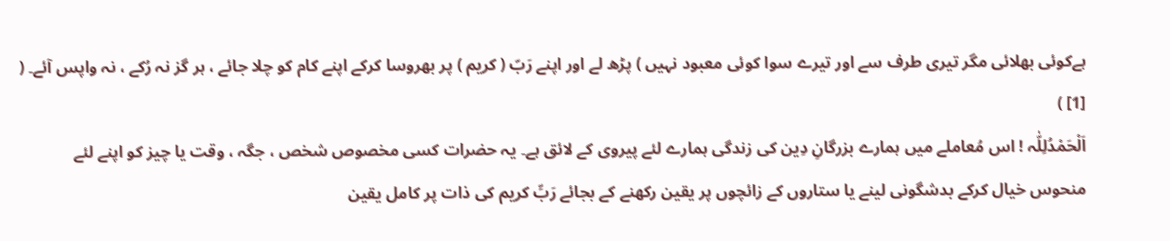ہےکوئی بھلائی مگر تیری طرف سے اور تیرے سوا کوئی معبود نہیں ) پڑھ لے اور اپنے رَبّ ( کریم ) پر بھروسا کرکے اپنے کام کو چلا جائے ، ہر گز نہ رُکے ، نہ واپس آئے۔ ( [1] )
اَلْحَمْدُلِلّٰہ ! اس مُعاملے میں ہمارے بزرگانِ دِین کی زندگی ہمارے لئے پیروی کے لائق ہے۔ یہ حضرات کسی مخصوص شخص ، جگہ ، وقت یا چیز کو اپنے لئے منحوس خیال کرکے بدشگونی لینے یا ستاروں کے زائچوں پر یقین رکھنے کے بجائے رَبِّ کریم کی ذات پر کامل یقین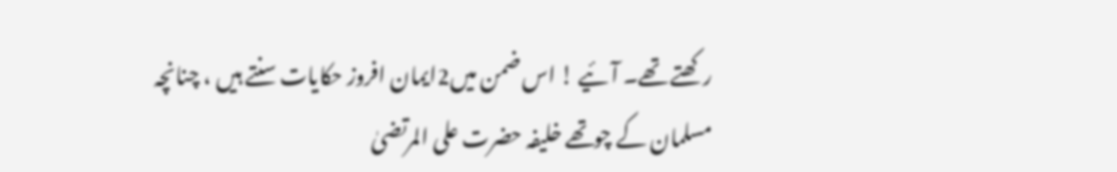رکھتے تھے۔ آئیے ! اس ضمن میں2ایمان افروز حکایات سنتے ہیں ، چنانچہ
مسلمان کے چوتھے خلیفہ حضرت علی المرتضیٰ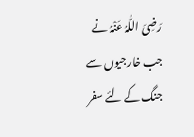رَضِیَ اللّٰہُ عَنْہُ نے جب خارجیوں سے جنگ کے لئے سفر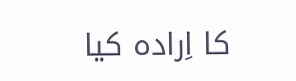کا اِرادہ کیا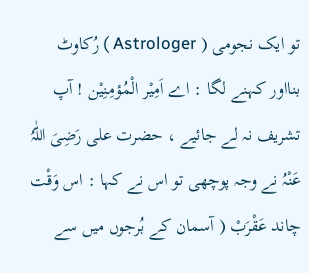تو ایک نجومی ( Astrologer ) رُکاوٹ بنااور کہنے لگا : اے اَمِیْر الْمُؤمِنِیْن ! آپ تشریف نہ لے جائیے ، حضرت علی رَضِیَ اللّٰہُ عَنْہُ نے وجہ پوچھی تو اس نے کہا : اس وَقْت چاند عَقْرَبْ ( آسمان کے بُرجوں میں سے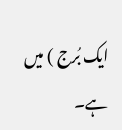ایک بُرج ) میں ہے۔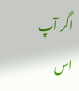اگر آپ اس